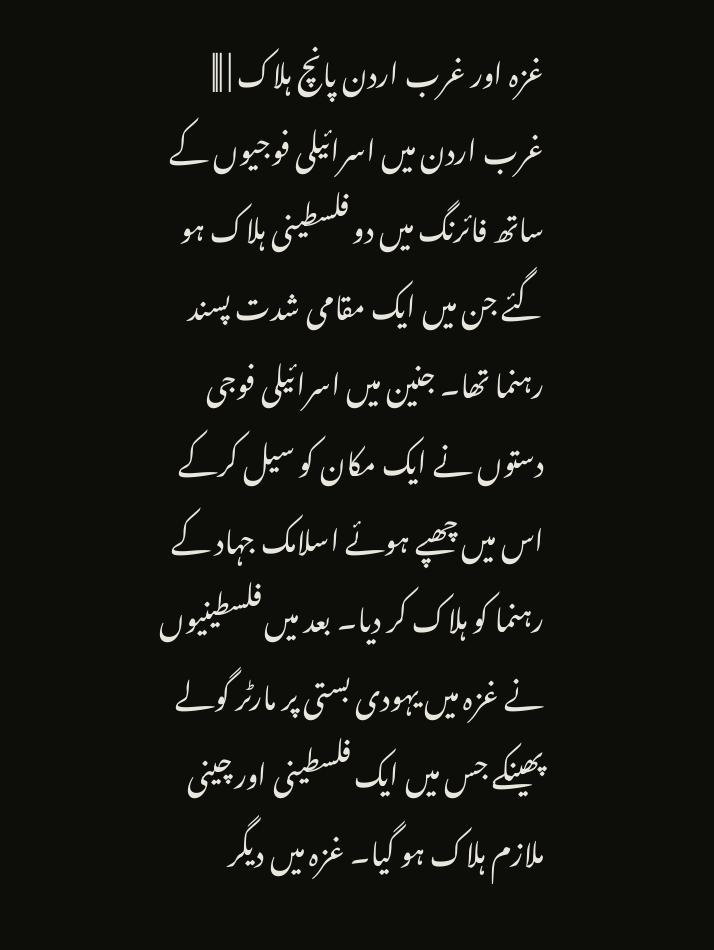غزہ اور غرب اردن پانچ ہلاک | |||
غرب اردن میں اسرائیلی فوجیوں کے ساتھ فائرنگ میں دو فلسطینی ہلاک ہو گئے جن میں ایک مقامی شدت پسند رہنما تھا۔ جنین میں اسرائیلی فوجی دستوں نے ایک مکان کو سیل کرکے اس میں چھپے ہوئے اسلامک جہاد کے رہنما کو ہلاک کر دیا۔ بعد میں فلسطینیوں نے غزہ میں یہودی بستی پر مارٹر گولے پھینکے جس میں ایک فلسطینی اور چینی ملازم ہلاک ہو گیا۔ غزہ میں دیگر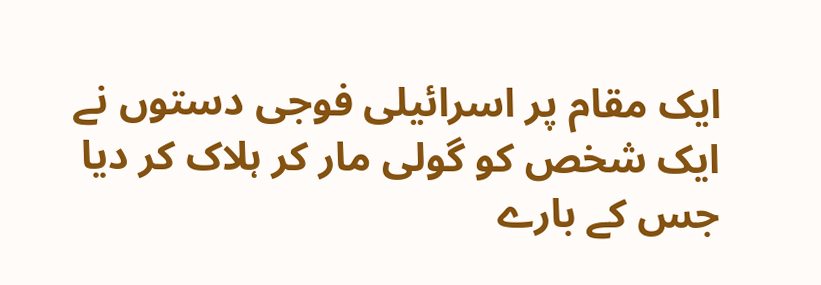ایک مقام پر اسرائیلی فوجی دستوں نے ایک شخص کو گولی مار کر ہلاک کر دیا جس کے بارے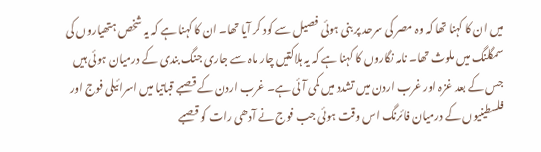میں ان کا کہنا تھا کہ وہ مصر کی سرحد پر بنی ہوئی فصیل سے کود کر آیا تھا۔ ان کا کہنا ہے کہ یہ شخص ہتھیاروں کی سمگلنگ میں ملوث تھا۔ نامہ نگاروں کا کہنا ہے کہ یہ ہلاکتیں چار ماہ سے جاری جنگ بندی کے درمیان ہوئی ہیں جس کے بعد غزہ اور غرب اردن میں تشدد میں کمی آئی ہے۔ غرب اردن کے قصبے قباتیا میں اسرائیلی فوج اور فلسطینیوں کے درمیان فائرنگ اس وقت ہوئی جب فوج نے آدھی رات کو قصبے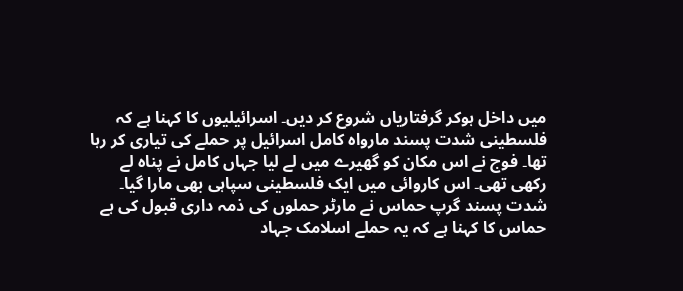میں داخل ہوکر گرفتاریاں شروع کر دیں۔ اسرائیلیوں کا کہنا ہے کہ فلسطینی شدت پسند مارواہ کامل اسرائیل پر حملے کی تیاری کر رہا تھا۔ فوج نے اس مکان کو گھیرے میں لے لیا جہاں کامل نے پناہ لے رکھی تھی۔ اس کاروائی میں ایک فلسطینی سپاہی بھی مارا گیا۔ شدت پسند گرپ حماس نے مارٹر حملوں کی ذمہ داری قبول کی ہے حماس کا کہنا ہے کہ یہ حملے اسلامک جہاد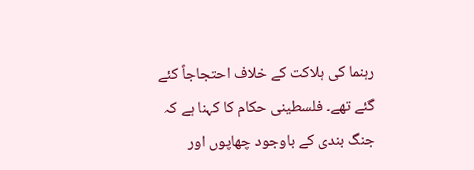رہنما کی ہلاکت کے خلاف احتجاجاً کئے گئے تھے۔ فلسطینی حکام کا کہنا ہے کہ جنگ بندی کے باوجود چھاپوں اور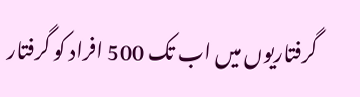گرفتاریوں میں اب تک 500 افراد کو گرفتار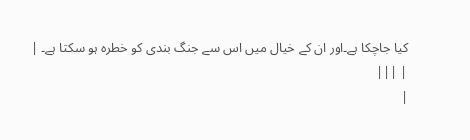کیا جاچکا ہے۔اور ان کے خیال میں اس سے جنگ بندی کو خطرہ ہو سکتا ہے۔ |
| |||
|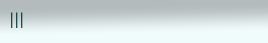|||